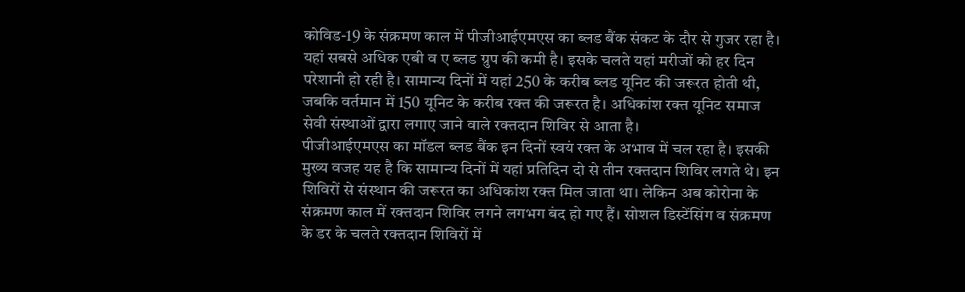कोविड-19 के संक्रमण काल में पीजीआईएमएस का ब्लड बैंक संकट के दौर से गुजर रहा है। यहां सबसे अधिक एबी व ए ब्लड ग्रुप की कमी है। इसके चलते यहां मरीजों को हर दिन परेशानी हो रही है। सामान्य दिनों में यहां 250 के करीब ब्लड यूनिट की जरूरत होती थी, जबकि वर्तमान में 150 यूनिट के करीब रक्त की जरूरत है। अधिकांश रक्त यूनिट समाज सेवी संस्थाओं द्वारा लगाए जाने वाले रक्तदान शिविर से आता है।
पीजीआईएमएस का मॉडल ब्लड बैंक इन दिनों स्वयं रक्त के अभाव में चल रहा है। इसकी मुख्य वजह यह है कि सामान्य दिनों में यहां प्रतिदिन दो से तीन रक्तदान शिविर लगते थे। इन शिविरों से संस्थान की जरूरत का अधिकांश रक्त मिल जाता था। लेकिन अब कोरोना के संक्रमण काल में रक्तदान शिविर लगने लगभग बंद हो गए हैं। सोशल डिस्टेंसिंग व संक्रमण के डर के चलते रक्तदान शिविरों में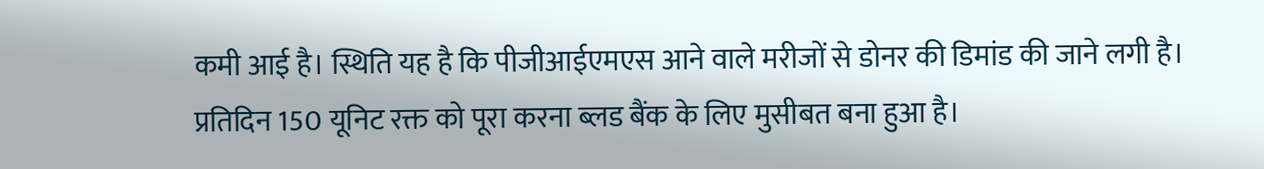कमी आई है। स्थिति यह है कि पीजीआईएमएस आने वाले मरीजों से डोनर की डिमांड की जाने लगी है। प्रतिदिन 150 यूनिट रक्त को पूरा करना ब्लड बैंक के लिए मुसीबत बना हुआ है।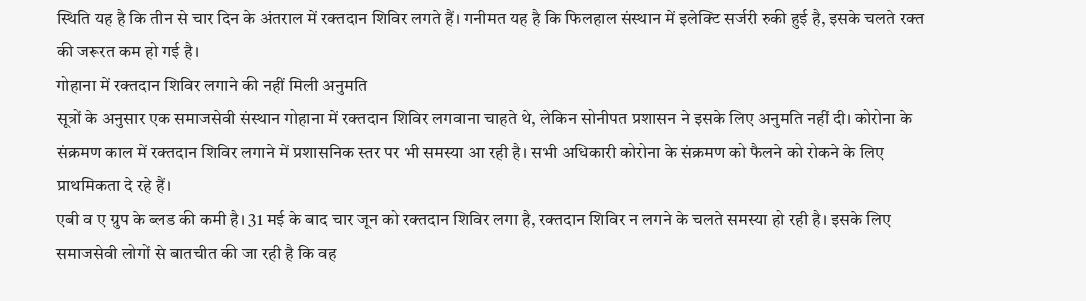स्थिति यह है कि तीन से चार दिन के अंतराल में रक्तदान शिविर लगते हैं। गनीमत यह है कि फिलहाल संस्थान में इलेक्टि सर्जरी रुकी हुई है, इसके चलते रक्त की जरूरत कम हो गई है।
गोहाना में रक्तदान शिविर लगाने की नहीं मिली अनुमति
सूत्रों के अनुसार एक समाजसेवी संस्थान गोहाना में रक्तदान शिविर लगवाना चाहते थे, लेकिन सोनीपत प्रशासन ने इसके लिए अनुमति नहीं दी। कोरोना के संक्रमण काल में रक्तदान शिविर लगाने में प्रशासनिक स्तर पर भी समस्या आ रही है। सभी अधिकारी कोरोना के संक्रमण को फैलने को रोकने के लिए प्राथमिकता दे रहे हैं।
एबी व ए ग्रुप के ब्लड की कमी है। 31 मई के बाद चार जून को रक्तदान शिविर लगा है, रक्तदान शिविर न लगने के चलते समस्या हो रही है। इसके लिए समाजसेवी लोगों से बातचीत की जा रही है कि वह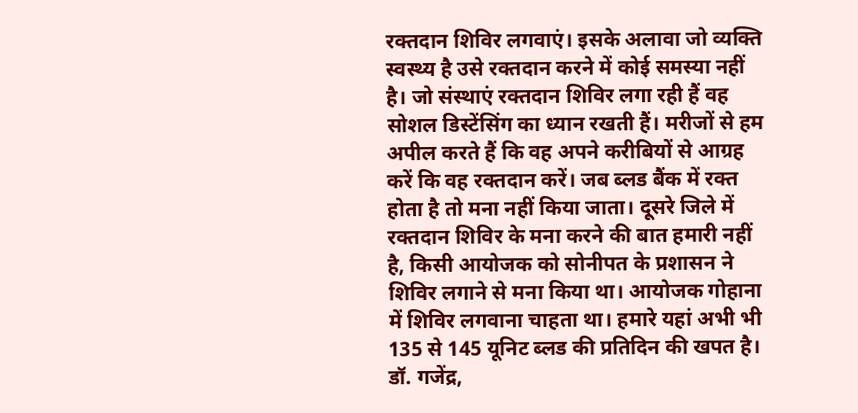रक्तदान शिविर लगवाएं। इसके अलावा जो व्यक्ति स्वस्थ्य है उसे रक्तदान करने में कोई समस्या नहीं है। जो संस्थाएं रक्तदान शिविर लगा रही हैं वह सोशल डिस्टेंसिंग का ध्यान रखती हैं। मरीजों से हम अपील करते हैं कि वह अपने करीबियों से आग्रह करें कि वह रक्तदान करें। जब ब्लड बैंक में रक्त होता है तो मना नहीं किया जाता। दूसरे जिले में रक्तदान शिविर के मना करने की बात हमारी नहीं है, किसी आयोजक को सोनीपत के प्रशासन ने शिविर लगाने से मना किया था। आयोजक गोहाना में शिविर लगवाना चाहता था। हमारे यहां अभी भी 135 से 145 यूनिट ब्लड की प्रतिदिन की खपत है।
डॉ. गजेंद्र,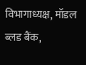विभागाध्यक्ष, मॉडल ब्लड बैंक,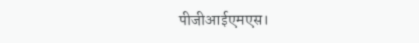पीजीआईएमएस।